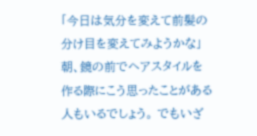「今日は気分を変えて前髪の分け目を変えてみようかな」 朝、鏡の前でヘアスタイルを作る際にこう思ったことがある人もいるでしょう。 でもいざ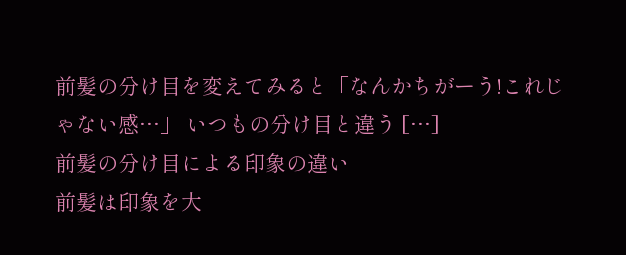前髪の分け目を変えてみると「なんかちがーう!これじゃない感…」 いつもの分け目と違う […]
前髪の分け目による印象の違い
前髪は印象を大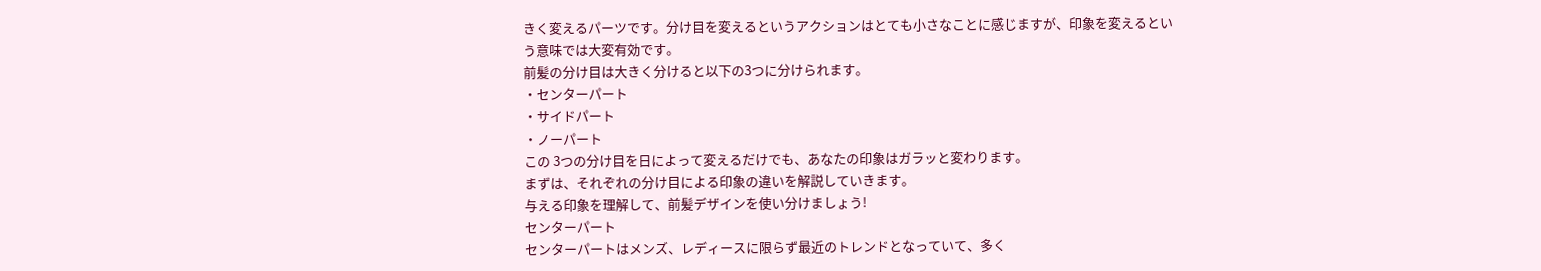きく変えるパーツです。分け目を変えるというアクションはとても小さなことに感じますが、印象を変えるという意味では大変有効です。
前髪の分け目は大きく分けると以下の3つに分けられます。
・センターパート
・サイドパート
・ノーパート
この 3つの分け目を日によって変えるだけでも、あなたの印象はガラッと変わります。
まずは、それぞれの分け目による印象の違いを解説していきます。
与える印象を理解して、前髪デザインを使い分けましょう!
センターパート
センターパートはメンズ、レディースに限らず最近のトレンドとなっていて、多く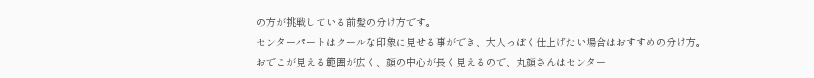の方が挑戦している前髪の分け方です。
センターパートはクールな印象に見せる事ができ、大人っぽく仕上げたい場合はおすすめの分け方。
おでこが見える範囲が広く、顔の中心が長く見えるので、丸顔さんはセンター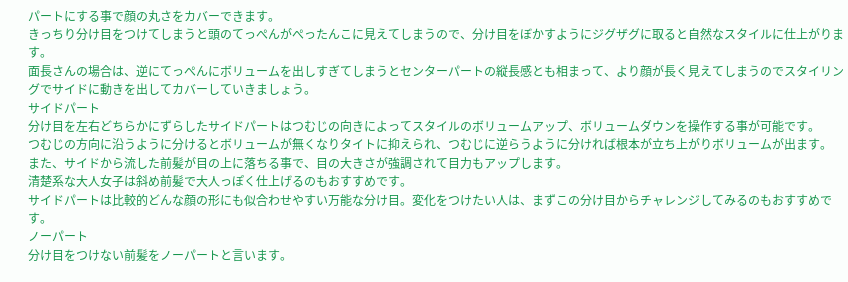パートにする事で顔の丸さをカバーできます。
きっちり分け目をつけてしまうと頭のてっぺんがぺったんこに見えてしまうので、分け目をぼかすようにジグザグに取ると自然なスタイルに仕上がります。
面長さんの場合は、逆にてっぺんにボリュームを出しすぎてしまうとセンターパートの縦長感とも相まって、より顔が長く見えてしまうのでスタイリングでサイドに動きを出してカバーしていきましょう。
サイドパート
分け目を左右どちらかにずらしたサイドパートはつむじの向きによってスタイルのボリュームアップ、ボリュームダウンを操作する事が可能です。
つむじの方向に沿うように分けるとボリュームが無くなりタイトに抑えられ、つむじに逆らうように分ければ根本が立ち上がりボリュームが出ます。
また、サイドから流した前髪が目の上に落ちる事で、目の大きさが強調されて目力もアップします。
清楚系な大人女子は斜め前髪で大人っぽく仕上げるのもおすすめです。
サイドパートは比較的どんな顔の形にも似合わせやすい万能な分け目。変化をつけたい人は、まずこの分け目からチャレンジしてみるのもおすすめです。
ノーパート
分け目をつけない前髪をノーパートと言います。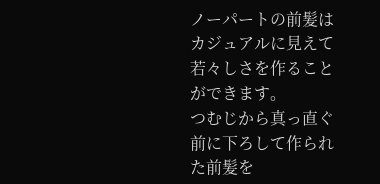ノーパートの前髪はカジュアルに見えて若々しさを作ることができます。
つむじから真っ直ぐ前に下ろして作られた前髪を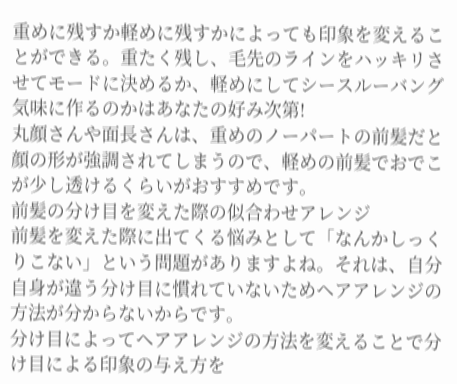重めに残すか軽めに残すかによっても印象を変えることができる。重たく残し、毛先のラインをハッキリさせてモードに決めるか、軽めにしてシースルーバング気味に作るのかはあなたの好み次第!
丸顔さんや面長さんは、重めのノーパートの前髪だと顔の形が強調されてしまうので、軽めの前髪でおでこが少し透けるくらいがおすすめです。
前髪の分け目を変えた際の似合わせアレンジ
前髪を変えた際に出てくる悩みとして「なんかしっくりこない」という問題がありますよね。それは、自分自身が違う分け目に慣れていないためヘアアレンジの方法が分からないからです。
分け目によってヘアアレンジの方法を変えることで分け目による印象の与え方を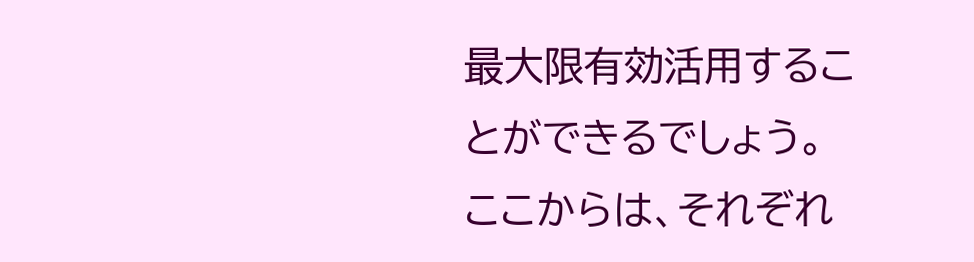最大限有効活用することができるでしょう。
ここからは、それぞれ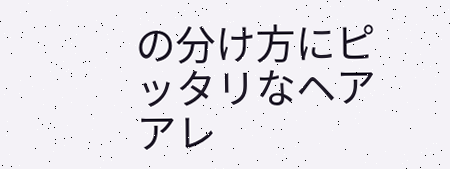の分け方にピッタリなヘアアレ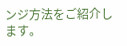ンジ方法をご紹介します。